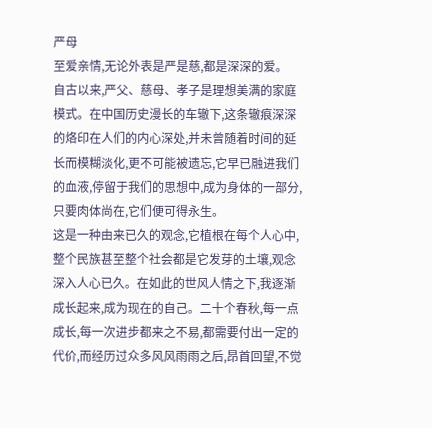严母
至爱亲情,无论外表是严是慈,都是深深的爱。
自古以来,严父、慈母、孝子是理想美满的家庭模式。在中国历史漫长的车辙下,这条辙痕深深的烙印在人们的内心深处,并未曾随着时间的延长而模糊淡化,更不可能被遗忘,它早已融进我们的血液,停留于我们的思想中,成为身体的一部分,只要肉体尚在,它们便可得永生。
这是一种由来已久的观念,它植根在每个人心中,整个民族甚至整个社会都是它发芽的土壤,观念深入人心已久。在如此的世风人情之下,我逐渐成长起来,成为现在的自己。二十个春秋,每一点成长,每一次进步都来之不易,都需要付出一定的代价,而经历过众多风风雨雨之后,昂首回望,不觉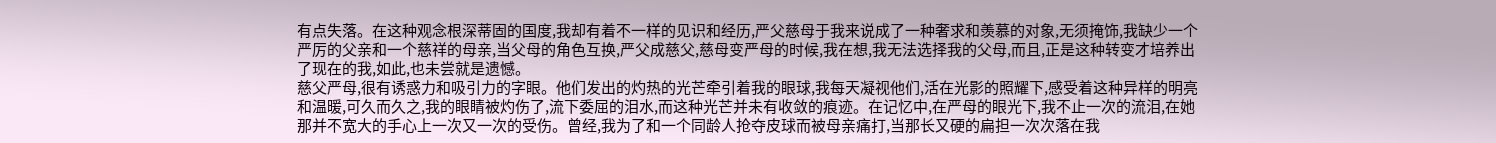有点失落。在这种观念根深蒂固的国度,我却有着不一样的见识和经历,严父慈母于我来说成了一种奢求和羡慕的对象,无须掩饰,我缺少一个严厉的父亲和一个慈祥的母亲,当父母的角色互换,严父成慈父,慈母变严母的时候,我在想,我无法选择我的父母,而且,正是这种转变才培养出了现在的我,如此,也未尝就是遗憾。
慈父严母,很有诱惑力和吸引力的字眼。他们发出的灼热的光芒牵引着我的眼球,我每天凝视他们,活在光影的照耀下,感受着这种异样的明亮和温暖,可久而久之,我的眼睛被灼伤了,流下委屈的泪水,而这种光芒并未有收敛的痕迹。在记忆中,在严母的眼光下,我不止一次的流泪,在她那并不宽大的手心上一次又一次的受伤。曾经,我为了和一个同龄人抢夺皮球而被母亲痛打,当那长又硬的扁担一次次落在我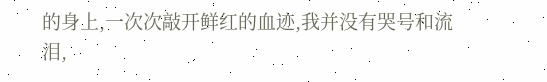的身上,一次次敲开鲜红的血迹,我并没有哭号和流泪,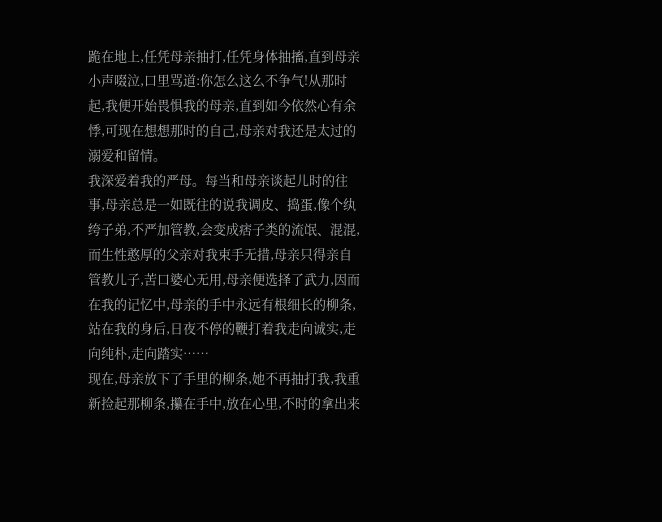跪在地上,任凭母亲抽打,任凭身体抽搐,直到母亲小声啜泣,口里骂道:你怎么这么不争气!从那时起,我便开始畏惧我的母亲,直到如今依然心有余悸,可现在想想那时的自己,母亲对我还是太过的溺爱和留情。
我深爱着我的严母。每当和母亲谈起儿时的往事,母亲总是一如既往的说我调皮、捣蛋,像个纨绔子弟,不严加管教,会变成痞子类的流氓、混混,而生性憨厚的父亲对我束手无措,母亲只得亲自管教儿子,苦口婆心无用,母亲便选择了武力,因而在我的记忆中,母亲的手中永远有根细长的柳条,站在我的身后,日夜不停的鞭打着我走向诚实,走向纯朴,走向踏实……
现在,母亲放下了手里的柳条,她不再抽打我,我重新捡起那柳条,攥在手中,放在心里,不时的拿出来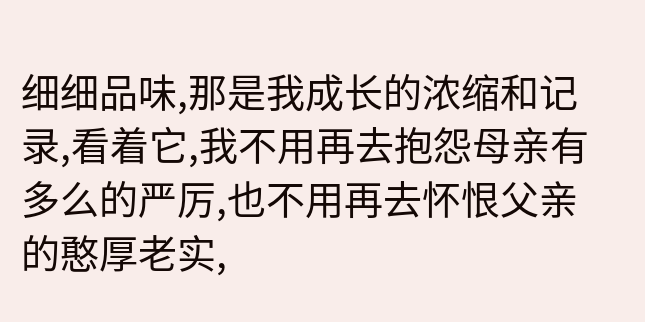细细品味,那是我成长的浓缩和记录,看着它,我不用再去抱怨母亲有多么的严厉,也不用再去怀恨父亲的憨厚老实,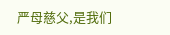严母慈父,是我们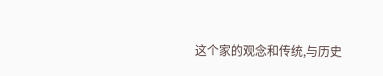这个家的观念和传统,与历史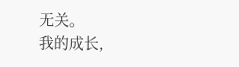无关。
我的成长,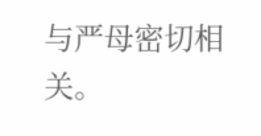与严母密切相关。